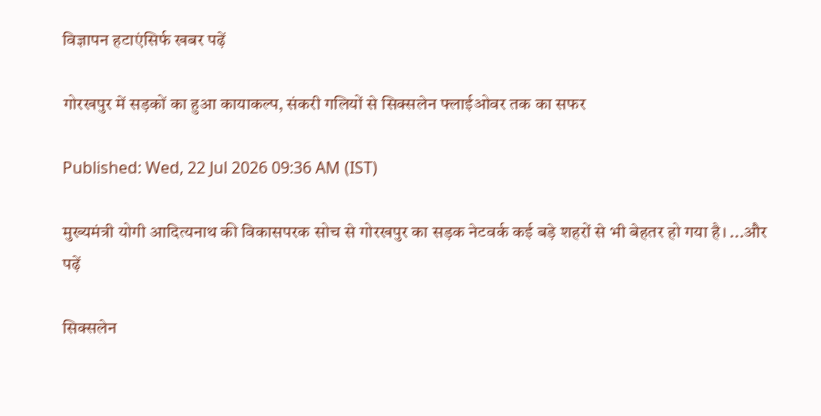विज्ञापन हटाएंसिर्फ खबर पढ़ें

गोरखपुर में सड़कों का हुआ कायाकल्प, संकरी गलियों से सिक्सलेन फ्लाईओवर तक का सफर

Published: Wed, 22 Jul 2026 09:36 AM (IST)

मुख्यमंत्री योगी आदित्यनाथ की विकासपरक सोच से गोरखपुर का सड़क नेटवर्क कई बड़े शहरों से भी बेहतर हो गया है। ...और पढ़ें

सिक्सलेन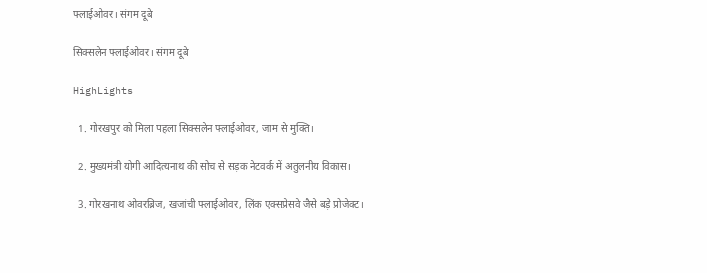फ्लाईओवर। संगम दूबे

सिक्सलेन फ्लाईओवर। संगम दूबे

HighLights

  1. गोरखपुर को मिला पहला सिक्सलेन फ्लाईओवर, जाम से मुक्ति।

  2. मुख्यमंत्री योगी आदित्यनाथ की सोच से सड़क नेटवर्क में अतुलनीय विकास।

  3. गोरखनाथ ओवरब्रिज, खजांची फ्लाईओवर, लिंक एक्सप्रेसवे जैसे बड़े प्रोजेक्ट।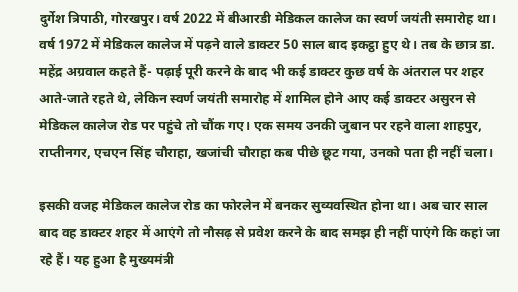दुर्गेश त्रिपाठी, गोरखपुर। वर्ष 2022 में बीआरडी मेडिकल कालेज का स्वर्ण जयंती समारोह था। वर्ष 1972 में मेडिकल कालेज में पढ़ने वाले डाक्टर 50 साल बाद इकट्ठा हुए थे। तब के छात्र डा. महेंद्र अग्रवाल कहते हैं- पढ़ाई पूरी करने के बाद भी कई डाक्टर कुछ वर्ष के अंतराल पर शहर आते-जाते रहते थे, लेकिन स्वर्ण जयंती समारोह में शामिल होने आए कई डाक्टर असुरन से मेडिकल कालेज रोड पर पहुंचे तो चौंक गए। एक समय उनकी जुबान पर रहने वाला शाहपुर, राप्तीनगर, एचएन सिंह चौराहा, खजांची चौराहा कब पीछे छूट गया, उनको पता ही नहीं चला।

इसकी वजह मेडिकल कालेज रोड का फोरलेन में बनकर सुव्यवस्थित होना था। अब चार साल बाद वह डाक्टर शहर में आएंगे तो नौसढ़ से प्रवेश करने के बाद समझ ही नहीं पाएंगे कि कहां जा रहे हैं। यह हुआ है मुख्यमंत्री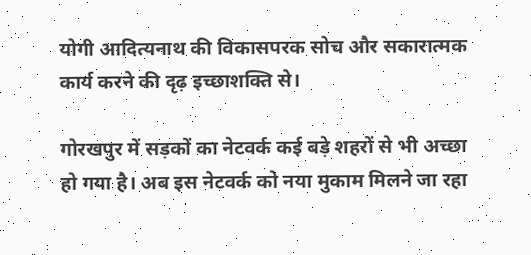योगी आदित्यनाथ की विकासपरक सोच और सकारात्मक कार्य करने की दृढ़ इच्छाशक्ति से।

गोरखपुर में सड़कों का नेटवर्क कई बड़े शहरों से भी अच्छा हो गया है। अब इस नेटवर्क को नया मुकाम मिलने जा रहा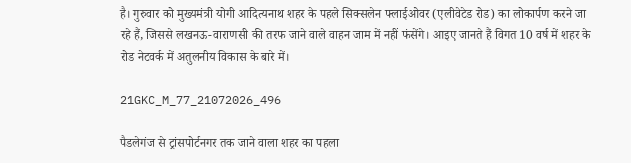है। गुरुवार को मुख्यमंत्री योगी आदित्यनाथ शहर के पहले सिक्सलेन फ्लाईओवर (एलीवेटेड रोड) का लोकार्पण करने जा रहे हैं, जिससे लखनऊ-वाराणसी की तरफ जाने वाले वाहन जाम में नहीं फंसेंगे। आइए जानते हैं विगत 10 वर्ष में शहर के रोड नेटवर्क में अतुलनीय विकास के बारे में।

21GKC_M_77_21072026_496

पैडलेगंज से ट्रांसपोर्टनगर तक जाने वाला शहर का पहला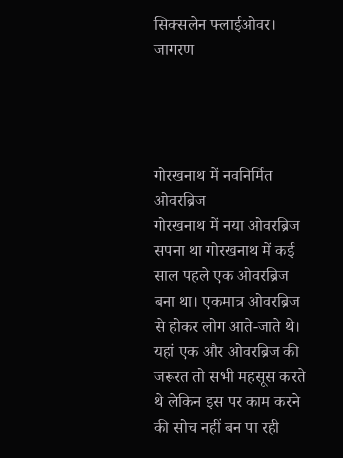सिक्सलेन फ्लाईओवर। जागरण




गोरखनाथ में नवनिर्मित ओवरब्रिज
गोरखनाथ में नया ओवरब्रिज सपना था गोरखनाथ में कई साल पहले एक ओवरब्रिज बना था। एकमात्र ओवरब्रिज से होकर लोग आते-जाते थे। यहां एक और ओवरब्रिज की जरूरत तो सभी महसूस करते थे लेकिन इस पर काम करने की सोच नहीं बन पा रही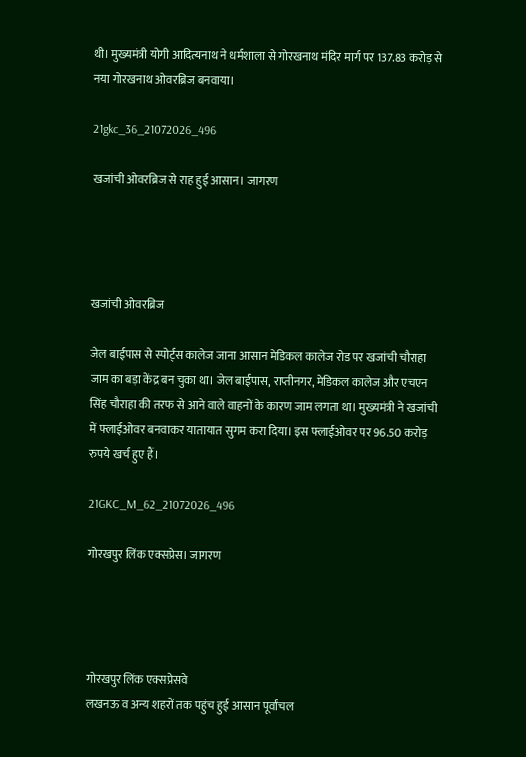थी। मुख्यमंत्री योगी आदित्यनाथ ने धर्मशाला से गोरखनाथ मंदिर मार्ग पर 137.83 करोड़ से नया गोरखनाथ ओवरब्रिज बनवाया।

21gkc_36_21072026_496

खजांची ओवरब्रिज से राह हुई आसान। जागरण




खजांची ओवरब्रिज

जेल बाईपास से स्पोर्ट्स कालेज जाना आसान मेडिकल कालेज रोड पर खजांची चौराहा जाम का बड़ा केंद्र बन चुका था। जेल बाईपास, राप्तीनगर, मेडिकल कालेज और एचएन सिंह चौराहा की तरफ से आने वाले वाहनों के कारण जाम लगता था। मुख्यमंत्री ने खजांची में फ्लाईओवर बनवाकर यातायात सुगम करा दिया। इस फ्लाईओवर पर 96.50 करोड़ रुपये खर्च हुए हैं।

21GKC_M_62_21072026_496

गोरखपुर लिंक एक्सप्रेस। जागरण




गोरखपुर लिंक एक्सप्रेसवे
लखनऊ व अन्य शहरों तक पहुंच हुई आसान पूर्वांचल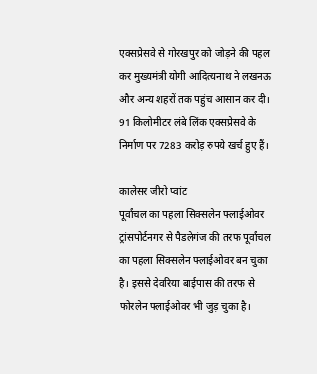एक्सप्रेसवे से गोरखपुर को जोड़ने की पहल कर मुख्यमंत्री योगी आदित्यनाथ ने लखनऊ और अन्य शहरों तक पहुंच आसान कर दी। 91 किलोमीटर लंबे लिंक एक्सप्रेसवे के निर्माण पर 7283 करोड़ रुपये खर्च हुए हैं।

कालेसर जीरो प्वांट
पूर्वांचल का पहला सिक्सलेन फ्लाईओवर ट्रांसपोर्टनगर से पैडलेगंज की तरफ पूर्वांचल का पहला सिक्सलेन फ्लाईओवर बन चुका है। इससे देवरिया बाईपास की तरफ से फोरलेन फ्लाईओवर भी जुड़ चुका है।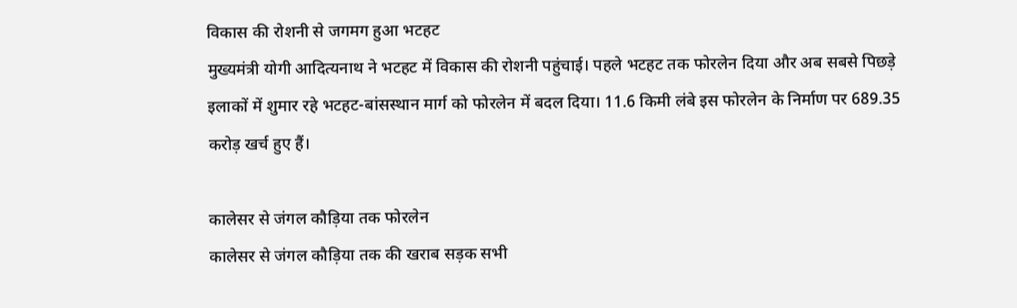विकास की रोशनी से जगमग हुआ भटहट
मुख्यमंत्री योगी आदित्यनाथ ने भटहट में विकास की रोशनी पहुंचाई। पहले भटहट तक फोरलेन दिया और अब सबसे पिछड़े इलाकों में शुमार रहे भटहट-बांसस्थान मार्ग को फोरलेन में बदल दिया। 11.6 किमी लंबे इस फोरलेन के निर्माण पर 689.35 करोड़ खर्च हुए हैं।

कालेसर से जंगल कौड़िया तक फोरलेन
कालेसर से जंगल कौड़िया तक की खराब सड़क सभी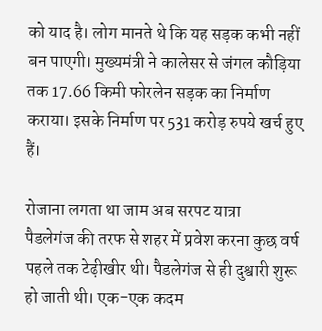को याद है। लोग मानते थे कि यह सड़क कभी नहीं बन पाएगी। मुख्यमंत्री ने कालेसर से जंगल कौड़िया तक 17.66 किमी फोरलेन सड़क का निर्माण कराया। इसके निर्माण पर 531 करोड़ रुपये खर्च हुए हैं।

रोजाना लगता था जाम अब सरपट यात्रा
पैडलेगंज की तरफ से शहर में प्रवेश करना कुछ वर्ष पहले तक टेढ़ीखीर थी। पैडलेगंज से ही दुश्वारी शुरू हो जाती थी। एक-एक कदम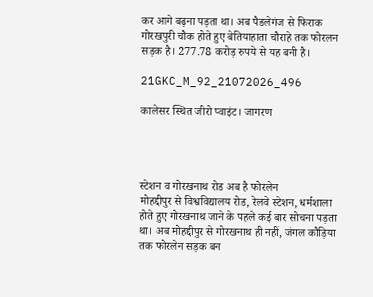कर आगे बढ़ना पड़ता था। अब पैडलेगंज से फिराक गोरखपुरी चौक होते हुए बेतियाहाता चौराहे तक फोरलन सड़क है। 277.78 करोड़ रुपये से यह बनी है।

21GKC_M_92_21072026_496

कालेसर स्थित जीरो प्वाइंट। जागरण




स्टेशन व गोरखनाथ रोड अब है फोरलेन
मोहद्दीपुर से विश्वविद्यालय रोड, रेलवे स्टेशन, धर्मशाला होते हुए गोरखनाथ जाने के पहले कई बार सोचना पड़ता था। अब मोहद्दीपुर से गोरखनाथ ही नहीं, जंगल कौड़िया तक फोरलेन सड़क बन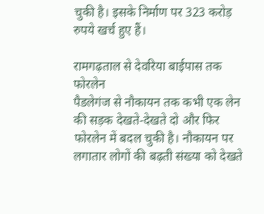चुकी है। इसके निर्माण पर 323 करोड़ रुपये खर्च हुए हैं।

रामगढ़ताल से देवरिया बाईपास तक फोरलेन
पैडलेगंज से नौकायन तक कभी एक लेन की सड़क देखते-देखते दो और फिर फोरलेन में बदल चुकी है। नौकायन पर लगातार लोगों की बढ़ती संख्या को देखते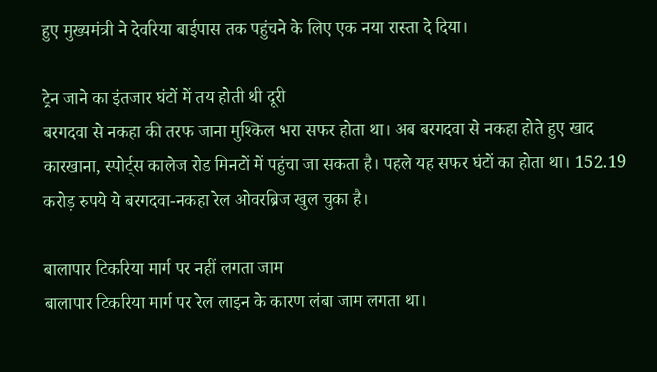हुए मुख्यमंत्री ने देवरिया बाईपास तक पहुंचने के लिए एक नया रास्ता दे दिया।

ट्रेन जाने का इंतजार घंटों में तय होती थी दूरी
बरगदवा से नकहा की तरफ जाना मुश्किल भरा सफर होता था। अब बरगदवा से नकहा होते हुए खाद कारखाना, स्पोर्ट्स कालेज रोड मिनटों में पहुंचा जा सकता है। पहले यह सफर घंटों का होता था। 152.19 करोड़ रुपये ये बरगदवा-नकहा रेल ओवरब्रिज खुल चुका है।

बालापार टिकरिया मार्ग पर नहीं लगता जाम
बालापार टिकरिया मार्ग पर रेल लाइन के कारण लंबा जाम लगता था।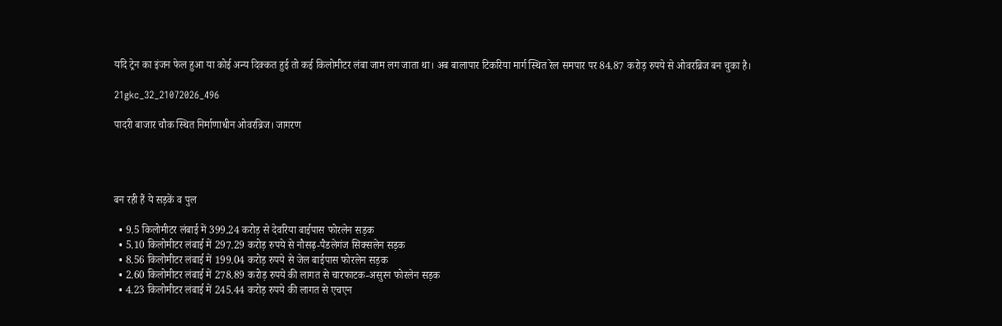यदि ट्रेन का इंजन फेल हुआ या कोई अन्य दिक्कत हुई तो कई किलोमीटर लंबा जाम लग जाता था। अब बालापार टिकरिया मार्ग स्थित रेल समपार पर 84.87 करोड़ रुपये से ओवरब्रिज बन चुका है।

21gkc_32_21072026_496

पादरी बाजार चौक स्थित निर्माणाधीन ओवरब्रिज। जागरण




बन रही हैं ये सड़कें व पुल

  • 9.5 किलोमीटर लंबाई में 399.24 करोड़ से देवरिया बाईपास फोरलेन सड़क
  • 5.10 किलोमीटर लंबाई में 297.29 करोड़ रुपये से नौसढ़-पैडलेगंज सिक्सलेन सड़क
  • 8.56 किलोमीटर लंबाई में 199.04 करोड़ रुपये से जेल बाईपास फोरलेन सड़क
  • 2.60 किलोमीटर लंबाई में 278.89 करोड़ रुपये की लागत से चारफाटक-असुरन फोरलेन सड़क
  • 4.23 किलोमीटर लंबाई में 245.44 करोड़ रुपये की लागत से एचएन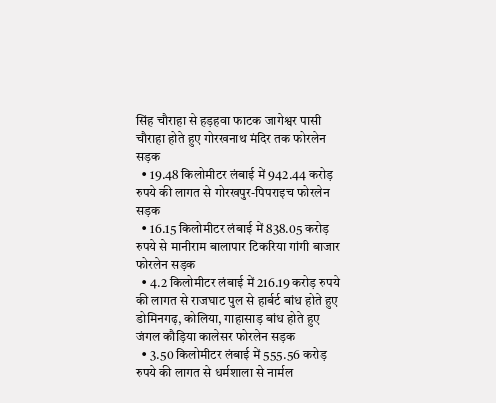सिंह चौराहा से हड़हवा फाटक जागेश्वर पासी चौराहा होते हुए गोरखनाथ मंदिर तक फोरलेन सड़क
  • 19.48 किलोमीटर लंबाई में 942.44 करोड़ रुपये की लागत से गोरखपुर-पिपराइच फोरलेन सड़क
  • 16.15 किलोमीटर लंबाई में 838.05 करोड़ रुपये से मानीराम बालापार टिकरिया गांगी बाजार फोरलेन सड़क
  • 4.2 किलोमीटर लंबाई में 216.19 करोड़ रुपये की लागत से राजघाट पुल से हार्बर्ट बांध होते हुए डोमिनगढ़, कोलिया, गाहासाड़ बांध होते हुए जंगल कौड़िया कालेसर फोरलेन सड़क
  • 3.50 किलोमीटर लंबाई में 555.56 करोड़ रुपये की लागत से धर्मशाला से नार्मल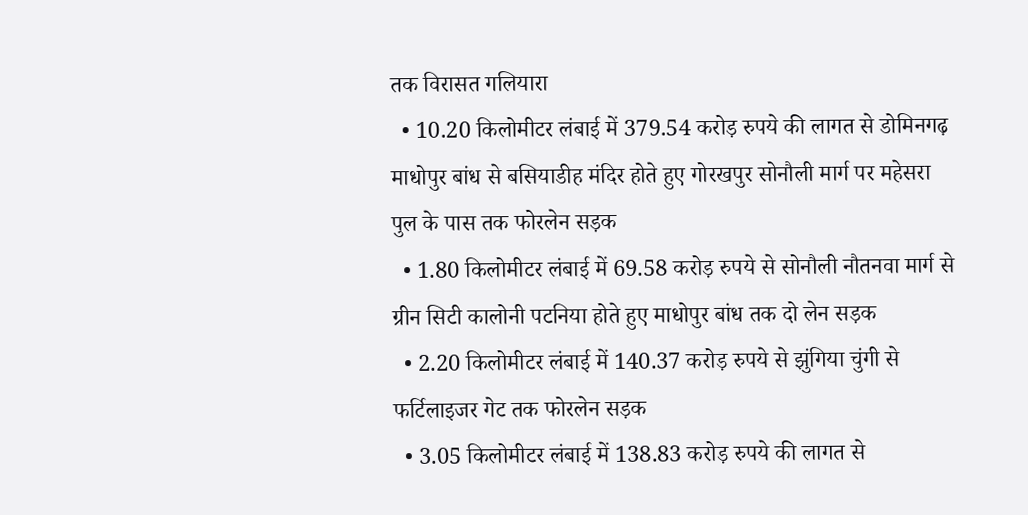तक विरासत गलियारा
  • 10.20 किलोमीटर लंबाई में 379.54 करोड़ रुपये की लागत से डोमिनगढ़ माधोपुर बांध से बसियाडीह मंदिर होते हुए गोरखपुर सोनौली मार्ग पर महेसरा पुल के पास तक फोरलेन सड़क
  • 1.80 किलोमीटर लंबाई में 69.58 करोड़ रुपये से सोनौली नौतनवा मार्ग से ग्रीन सिटी कालोनी पटनिया होते हुए माधोपुर बांध तक दो लेन सड़क
  • 2.20 किलोमीटर लंबाई में 140.37 करोड़ रुपये से झुंगिया चुंगी से फर्टिलाइजर गेट तक फोरलेन सड़क
  • 3.05 किलोमीटर लंबाई में 138.83 करोड़ रुपये की लागत से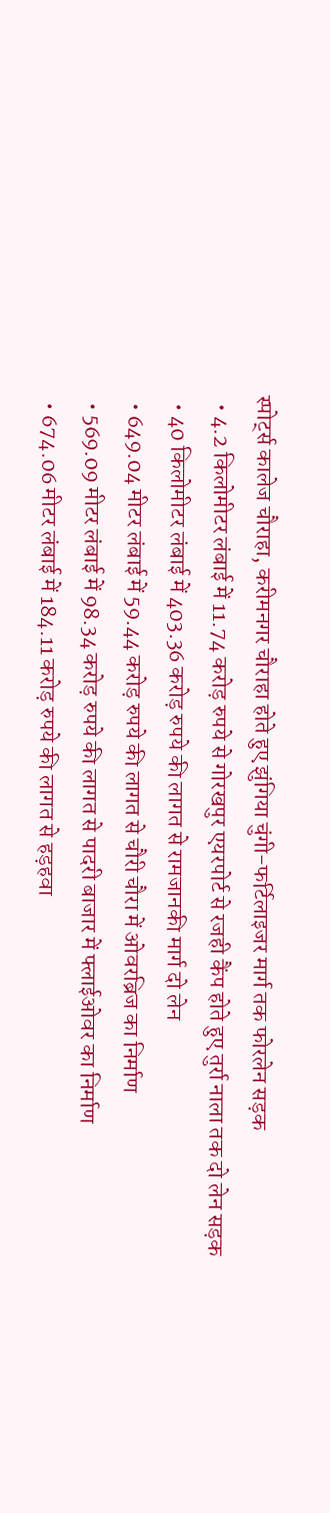स्पोर्ट्स कालेज चौराहा, करीमनगर चौराहा होते हुए झुंगिया चुंगी-फर्टिलाइजर मार्ग तक फोरलेन सड़क
  • 4.2 किलोमीटर लंबाई में 11.74 करोड़ रुपये से गोरखपुर एयरपोर्ट से रजही कैंप होते हुए तुर्रा नाला तक दो लेन सड़क
  • 40 किलोमीटर लंबाई में 403.36 करोड़ रुपये की लागत से रामजानकी मार्ग दो लेन
  • 649.04 मीटर लंबाई में 59.44 करोड़ रुपये की लागत से चौरी चौरा में ओवरब्रिज का निर्माण
  • 569.09 मीटर लंबाई में 98.34 करोड़ रुपये की लागत से पादरी बाजार में फ्लाईओवर का निर्माण
  • 674.06 मीटर लंबाई में 184.11 करोड़ रुपये की लागत से हड़हवा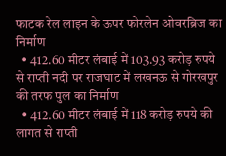फाटक रेल लाइन के ऊपर फोरलेन ओवरब्रिज का निर्माण
  • 412.60 मीटर लंबाई में 103.93 करोड़ रुपये से राप्ती नदी पर राजघाट में लखनऊ से गोरखपुर की तरफ पुल का निर्माण
  • 412.60 मीटर लंबाई में 118 करोड़ रुपये की लागत से राप्ती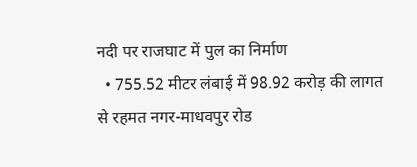नदी पर राजघाट में पुल का निर्माण
  • 755.52 मीटर लंबाई में 98.92 करोड़ की लागत से रहमत नगर-माधवपुर रोड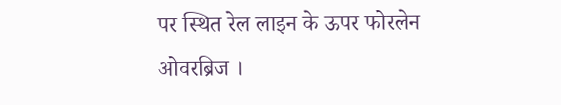पर स्थित रेल लाइन के ऊपर फोरलेन ओवरब्रिज ।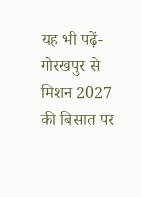यह भी पढ़ें- गोरखपुर से मिशन 2027 की बिसात पर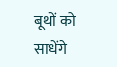बूथों को साधेंगे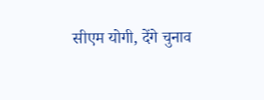सीएम योगी, देंगे चुनाव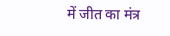में जीत का मंत्र